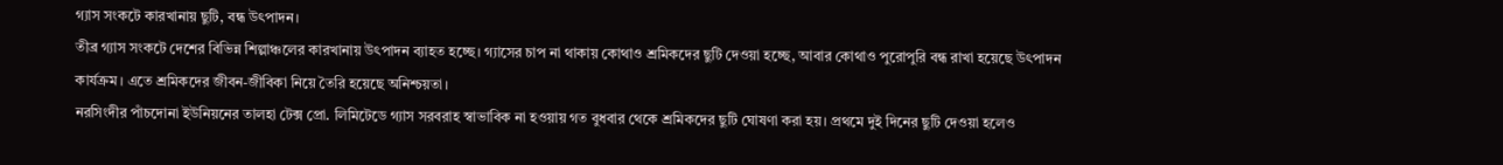গ্যাস সংকটে কারখানায় ছুটি, বন্ধ উৎপাদন।
তীব্র গ্যাস সংকটে দেশের বিভিন্ন শিল্পাঞ্চলের কারখানায় উৎপাদন ব্যাহত হচ্ছে। গ্যাসের চাপ না থাকায় কোথাও শ্রমিকদের ছুটি দেওয়া হচ্ছে, আবার কোথাও পুরোপুরি বন্ধ রাখা হয়েছে উৎপাদন কার্যক্রম। এতে শ্রমিকদের জীবন-জীবিকা নিয়ে তৈরি হয়েছে অনিশ্চয়তা।
নরসিংদীর পাঁচদোনা ইউনিয়নের তালহা টেক্স প্রো. লিমিটেডে গ্যাস সরবরাহ স্বাভাবিক না হওয়ায় গত বুধবার থেকে শ্রমিকদের ছুটি ঘোষণা করা হয়। প্রথমে দুই দিনের ছুটি দেওয়া হলেও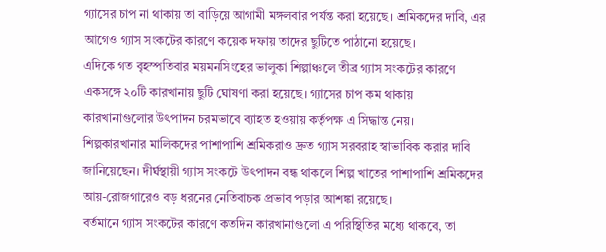গ্যাসের চাপ না থাকায় তা বাড়িয়ে আগামী মঙ্গলবার পর্যন্ত করা হয়েছে। শ্রমিকদের দাবি, এর আগেও গ্যাস সংকটের কারণে কয়েক দফায় তাদের ছুটিতে পাঠানো হয়েছে।
এদিকে গত বৃহস্পতিবার ময়মনসিংহের ভালুকা শিল্পাঞ্চলে তীব্র গ্যাস সংকটের কারণে একসঙ্গে ২০টি কারখানায় ছুটি ঘোষণা করা হয়েছে। গ্যাসের চাপ কম থাকায় কারখানাগুলোর উৎপাদন চরমভাবে ব্যাহত হওয়ায় কর্তৃপক্ষ এ সিদ্ধান্ত নেয়।
শিল্পকারখানার মালিকদের পাশাপাশি শ্রমিকরাও দ্রুত গ্যাস সরবরাহ স্বাভাবিক করার দাবি জানিয়েছেন। দীর্ঘস্থায়ী গ্যাস সংকটে উৎপাদন বন্ধ থাকলে শিল্প খাতের পাশাপাশি শ্রমিকদের আয়-রোজগারেও বড় ধরনের নেতিবাচক প্রভাব পড়ার আশঙ্কা রয়েছে।
বর্তমানে গ্যাস সংকটের কারণে কতদিন কারখানাগুলো এ পরিস্থিতির মধ্যে থাকবে, তা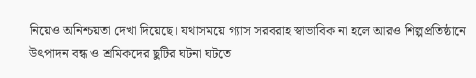নিয়েও অনিশ্চয়তা দেখা দিয়েছে। যথাসময়ে গ্যাস সরবরাহ স্বাভাবিক না হলে আরও শিল্পপ্রতিষ্ঠানে উৎপাদন বন্ধ ও শ্রমিকদের ছুটির ঘটনা ঘটতে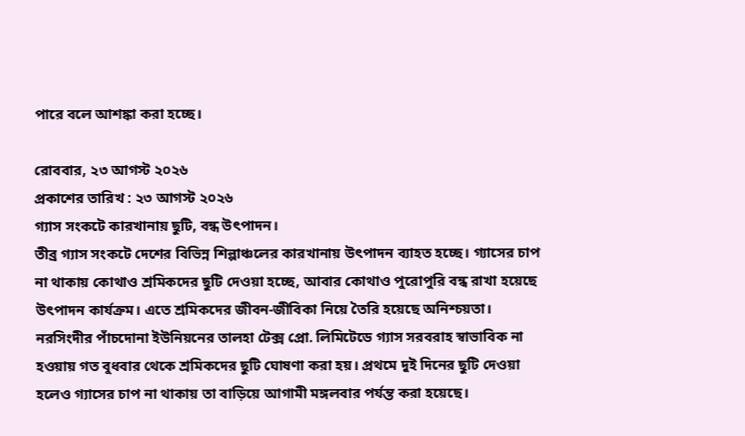পারে বলে আশঙ্কা করা হচ্ছে।

রোববার, ২৩ আগস্ট ২০২৬
প্রকাশের তারিখ : ২৩ আগস্ট ২০২৬
গ্যাস সংকটে কারখানায় ছুটি, বন্ধ উৎপাদন।
তীব্র গ্যাস সংকটে দেশের বিভিন্ন শিল্পাঞ্চলের কারখানায় উৎপাদন ব্যাহত হচ্ছে। গ্যাসের চাপ না থাকায় কোথাও শ্রমিকদের ছুটি দেওয়া হচ্ছে, আবার কোথাও পুরোপুরি বন্ধ রাখা হয়েছে উৎপাদন কার্যক্রম। এতে শ্রমিকদের জীবন-জীবিকা নিয়ে তৈরি হয়েছে অনিশ্চয়তা।
নরসিংদীর পাঁচদোনা ইউনিয়নের তালহা টেক্স প্রো. লিমিটেডে গ্যাস সরবরাহ স্বাভাবিক না হওয়ায় গত বুধবার থেকে শ্রমিকদের ছুটি ঘোষণা করা হয়। প্রথমে দুই দিনের ছুটি দেওয়া হলেও গ্যাসের চাপ না থাকায় তা বাড়িয়ে আগামী মঙ্গলবার পর্যন্ত করা হয়েছে।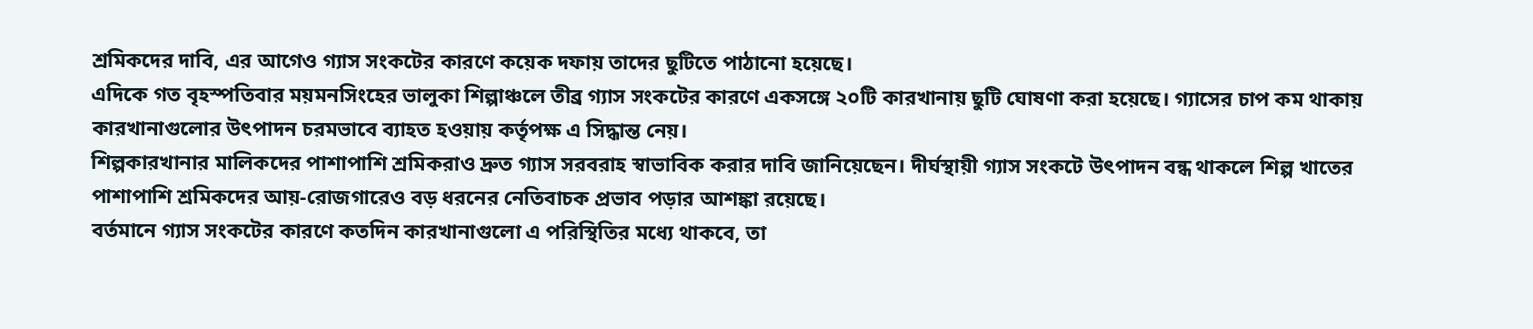শ্রমিকদের দাবি, এর আগেও গ্যাস সংকটের কারণে কয়েক দফায় তাদের ছুটিতে পাঠানো হয়েছে।
এদিকে গত বৃহস্পতিবার ময়মনসিংহের ভালুকা শিল্পাঞ্চলে তীব্র গ্যাস সংকটের কারণে একসঙ্গে ২০টি কারখানায় ছুটি ঘোষণা করা হয়েছে। গ্যাসের চাপ কম থাকায় কারখানাগুলোর উৎপাদন চরমভাবে ব্যাহত হওয়ায় কর্তৃপক্ষ এ সিদ্ধান্ত নেয়।
শিল্পকারখানার মালিকদের পাশাপাশি শ্রমিকরাও দ্রুত গ্যাস সরবরাহ স্বাভাবিক করার দাবি জানিয়েছেন। দীর্ঘস্থায়ী গ্যাস সংকটে উৎপাদন বন্ধ থাকলে শিল্প খাতের পাশাপাশি শ্রমিকদের আয়-রোজগারেও বড় ধরনের নেতিবাচক প্রভাব পড়ার আশঙ্কা রয়েছে।
বর্তমানে গ্যাস সংকটের কারণে কতদিন কারখানাগুলো এ পরিস্থিতির মধ্যে থাকবে, তা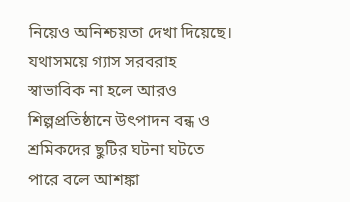নিয়েও অনিশ্চয়তা দেখা দিয়েছে। যথাসময়ে গ্যাস সরবরাহ স্বাভাবিক না হলে আরও শিল্পপ্রতিষ্ঠানে উৎপাদন বন্ধ ও শ্রমিকদের ছুটির ঘটনা ঘটতে পারে বলে আশঙ্কা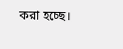করা হচ্ছে।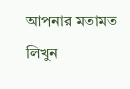আপনার মতামত লিখুন